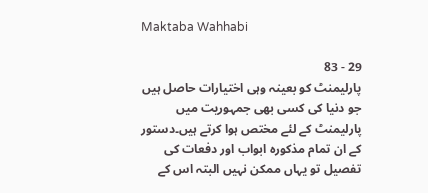Maktaba Wahhabi

29 - 83
پارلیمنٹ کو بعینہ وہی اختیارات حاصل ہیں جو دنیا کی کسی بھی جمہوریت میں پارلیمنٹ کے لئے مختص ہوا کرتے ہیں۔دستور کے ان تمام مذکورہ ابواب اور دفعات کی تفصیل تو یہاں ممکن نہیں البتہ اس کے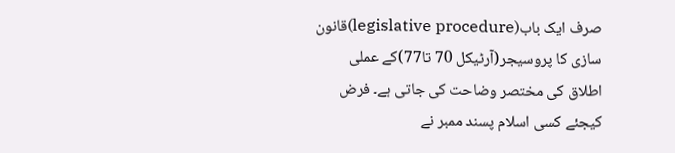صرف ایک باب(legislative procedure)قانون سازی کا پروسیجر(آرٹیکل 70 تا77)کے عملی اطلاق کی مختصر وضاحت کی جاتی ہے۔ فرض کیجئے کسی اسلام پسند ممبر نے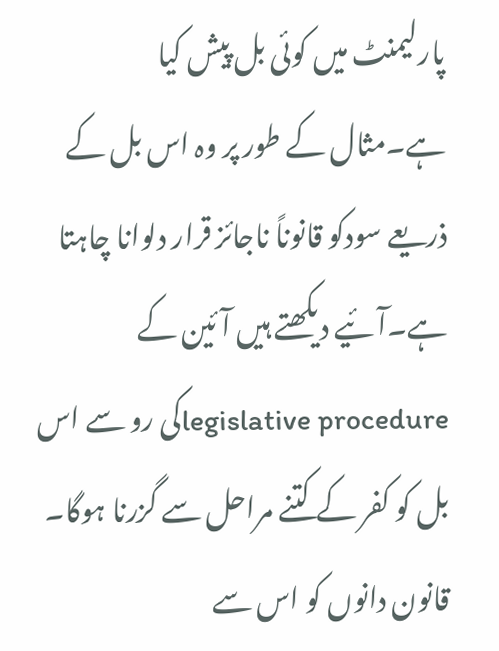پارلیمنٹ میں کوئی بل پیش کیا ہے۔مثال کے طور پر وہ اس بل کے ذریعے سودکو قانوناً ناجائز قرار دلوانا چاہتا ہے۔آئیے دیکھتے ہیں آئین کے legislative procedureکی رو سے اس بل کو کفر کے کتنے مراحل سے گزرنا ہوگا۔ قانون دانوں کو اس سے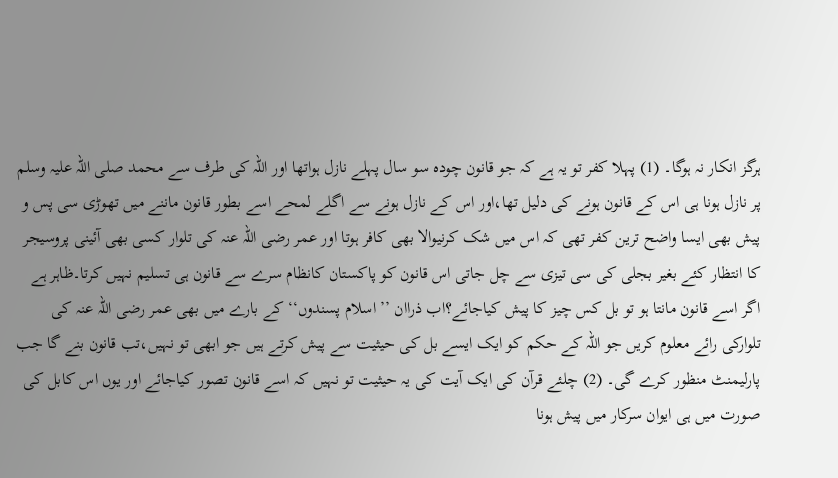ہرگز انکار نہ ہوگا۔ (1) پہلا کفر تو یہ ہے کہ جو قانون چودہ سو سال پہلے نازل ہواتھا اور اللہ کی طرف سے محمد صلی اللہ علیہ وسلم پر نازل ہونا ہی اس کے قانون ہونے کی دلیل تھا،اور اس کے نازل ہونے سے اگلے لمحے اسے بطور قانون ماننے میں تھوڑی سی پس و پیش بھی ایسا واضح ترین کفر تھی کہ اس میں شک کرنیوالا بھی کافر ہوتا اور عمر رضی اللہ عنہ کی تلوار کسی بھی آئینی پروسیجر کا انتظار کئے بغیر بجلی کی سی تیزی سے چل جاتی اس قانون کو پاکستان کانظام سرے سے قانون ہی تسلیم نہیں کرتا۔ظاہر ہے اگر اسے قانون مانتا ہو تو بل کس چیز کا پیش کیاجائے؟اب ذراان ’’ اسلام پسندوں‘‘ کے بارے میں بھی عمر رضی اللہ عنہ کی تلوارکی رائے معلوم کریں جو اللہ کے حکم کو ایک ایسے بل کی حیثیت سے پیش کرتے ہیں جو ابھی تو نہیں،تب قانون بنے گا جب پارلیمنٹ منظور کرے گی۔ (2) چلئے قرآن کی ایک آیت کی یہ حیثیت تو نہیں کہ اسے قانون تصور کیاجائے اور یوں اس کابل کی صورت میں ہی ایوان سرکار میں پیش ہونا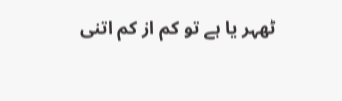ٹھہر یا ہے تو کم از کم اتنی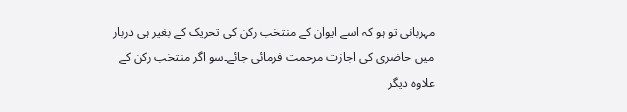مہربانی تو ہو کہ اسے ایوان کے منتخب رکن کی تحریک کے بغیر ہی دربار میں حاضری کی اجازت مرحمت فرمائی جائے۔سو اگر منتخب رکن کے علاوہ دیگر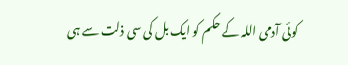کوئی آدمی اللہ کے حکم کو ایک بل کی سی ذلت سے ہی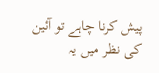پیش کرنا چاہے تو آئین کی نظر میں یہ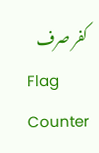کفر صرف
Flag Counter